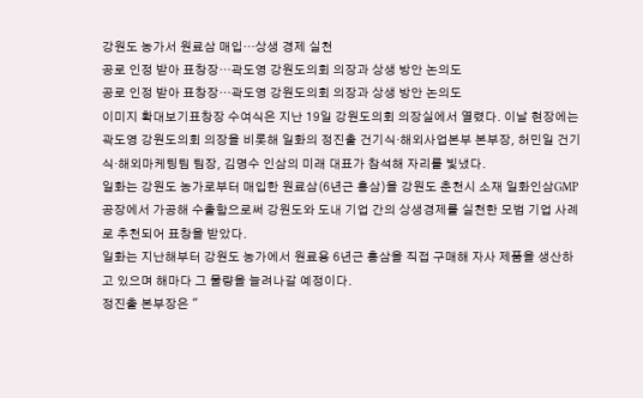강원도 농가서 원료삼 매입…상생 경제 실천
공로 인정 받아 표창장…곽도영 강원도의회 의장과 상생 방안 논의도
공로 인정 받아 표창장…곽도영 강원도의회 의장과 상생 방안 논의도
이미지 확대보기표창장 수여식은 지난 19일 강원도의회 의장실에서 열렸다. 이날 현장에는 곽도영 강원도의회 의장을 비롯해 일화의 정진출 건기식·해외사업본부 본부장, 허민일 건기식·해외마케팅팀 팀장, 김명수 인삼의 미래 대표가 참석해 자리를 빛냈다.
일화는 강원도 농가로부터 매입한 원료삼(6년근 홍삼)을 강원도 춘천시 소재 일화인삼GMP공장에서 가공해 수출함으로써 강원도와 도내 기업 간의 상생경제를 실천한 모범 기업 사례로 추천되어 표창을 받았다.
일화는 지난해부터 강원도 농가에서 원료용 6년근 홍삼을 직접 구매해 자사 제품을 생산하고 있으며 해마다 그 물량을 늘려나갈 예정이다.
정진출 본부장은 "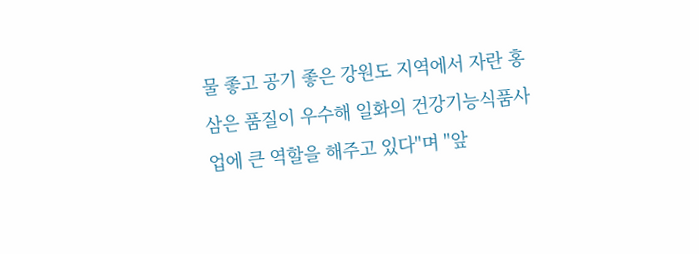물 좋고 공기 좋은 강원도 지역에서 자란 홍삼은 품질이 우수해 일화의 건강기능식품사업에 큰 역할을 해주고 있다"며 "앞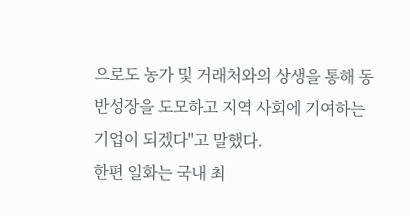으로도 농가 및 거래처와의 상생을 통해 동반성장을 도모하고 지역 사회에 기여하는 기업이 되겠다"고 말했다.
한편 일화는 국내 최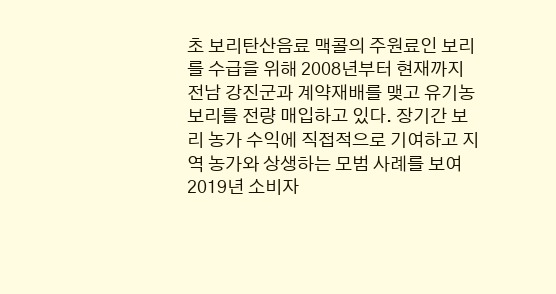초 보리탄산음료 맥콜의 주원료인 보리를 수급을 위해 2008년부터 현재까지 전남 강진군과 계약재배를 맺고 유기농 보리를 전량 매입하고 있다. 장기간 보리 농가 수익에 직접적으로 기여하고 지역 농가와 상생하는 모범 사례를 보여 2019년 소비자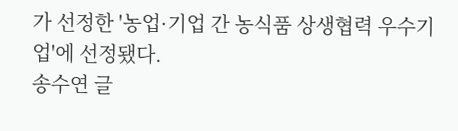가 선정한 '농업·기업 간 농식품 상생협력 우수기업'에 선정됐다.
송수연 글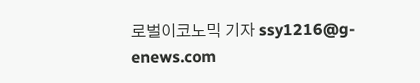로벌이코노믹 기자 ssy1216@g-enews.com